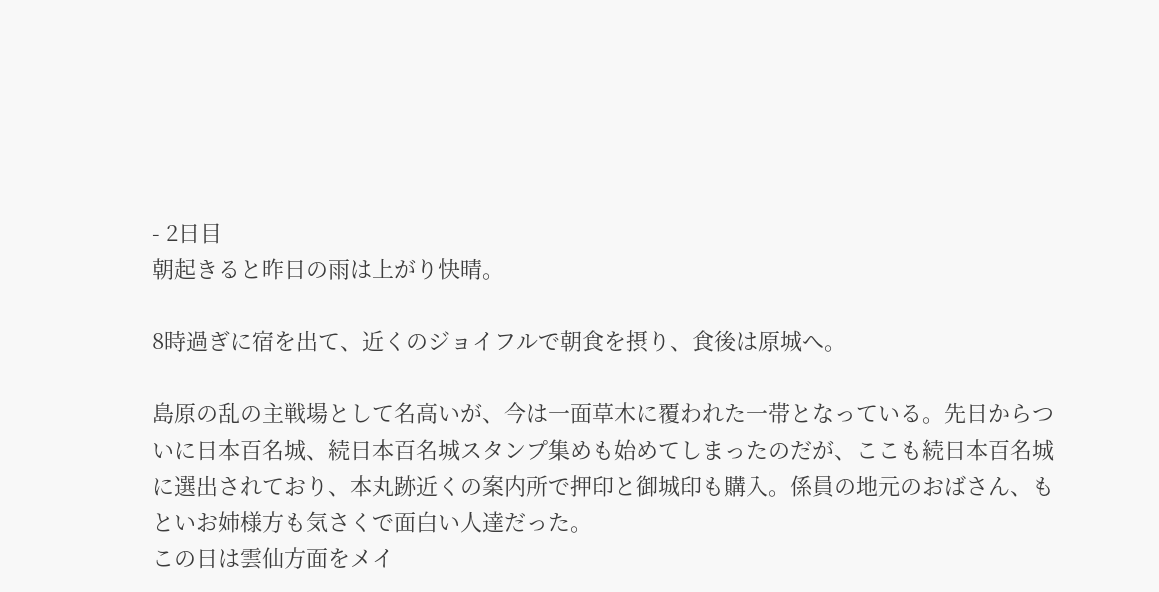- 2日目
朝起きると昨日の雨は上がり快晴。

8時過ぎに宿を出て、近くのジョイフルで朝食を摂り、食後は原城へ。

島原の乱の主戦場として名高いが、今は一面草木に覆われた一帯となっている。先日からついに日本百名城、続日本百名城スタンプ集めも始めてしまったのだが、ここも続日本百名城に選出されており、本丸跡近くの案内所で押印と御城印も購入。係員の地元のおばさん、もといお姉様方も気さくで面白い人達だった。
この日は雲仙方面をメイ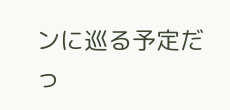ンに巡る予定だっ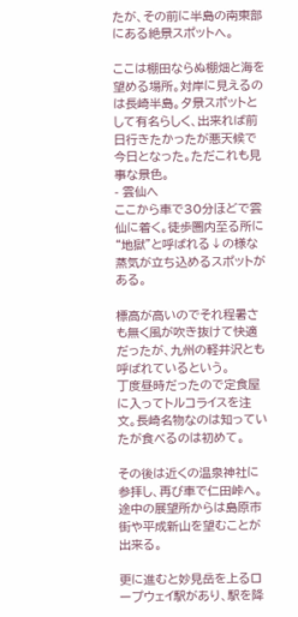たが、その前に半島の南東部にある絶景スポットへ。

ここは棚田ならぬ棚畑と海を望める場所。対岸に見えるのは長崎半島。夕景スポットとして有名らしく、出来れば前日行きたかったが悪天候で今日となった。ただこれも見事な景色。
- 雲仙へ
ここから車で30分ほどで雲仙に着く。徒歩圏内至る所に“地獄”と呼ばれる↓の様な蒸気が立ち込めるスポットがある。

標高が高いのでそれ程暑さも無く風が吹き抜けて快適だったが、九州の軽井沢とも呼ばれているという。
丁度昼時だったので定食屋に入ってトルコライスを注文。長崎名物なのは知っていたが食べるのは初めて。

その後は近くの温泉神社に参拝し、再び車で仁田峠へ。途中の展望所からは島原市街や平成新山を望むことが出来る。

更に進むと妙見岳を上るロープウェイ駅があり、駅を降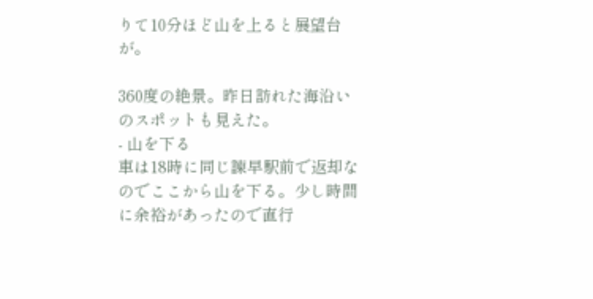りて10分ほど山を上ると展望台が。

360度の絶景。昨日訪れた海沿いのスポットも見えた。
- 山を下る
車は18時に同じ諫早駅前で返却なのでここから山を下る。少し時間に余裕があったので直行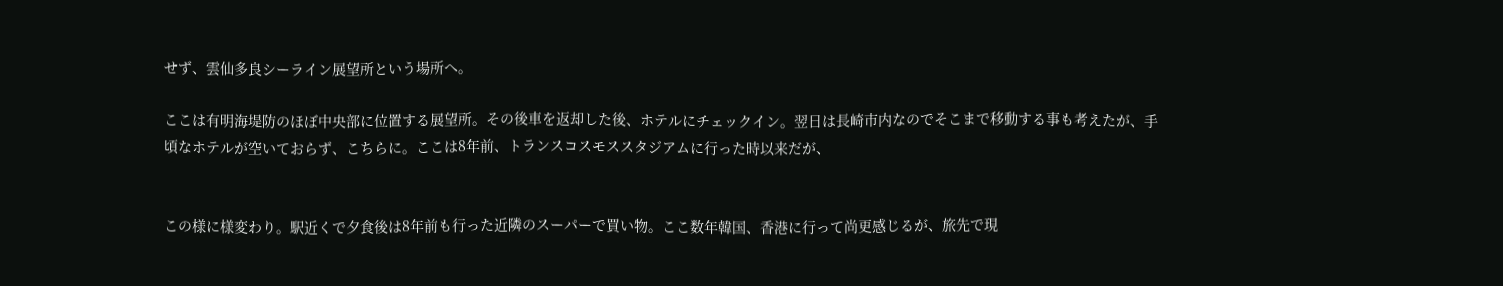せず、雲仙多良シーライン展望所という場所へ。

ここは有明海堤防のほぼ中央部に位置する展望所。その後車を返却した後、ホテルにチェックイン。翌日は長崎市内なのでそこまで移動する事も考えたが、手頃なホテルが空いておらず、こちらに。ここは8年前、トランスコスモススタジアムに行った時以来だが、


この様に様変わり。駅近くで夕食後は8年前も行った近隣のスーパーで買い物。ここ数年韓国、香港に行って尚更感じるが、旅先で現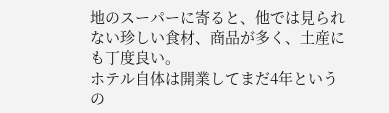地のスーパーに寄ると、他では見られない珍しい食材、商品が多く、土産にも丁度良い。
ホテル自体は開業してまだ4年というの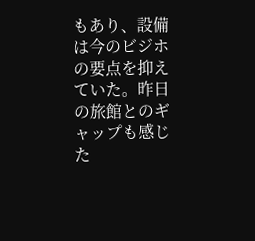もあり、設備は今のビジホの要点を抑えていた。昨日の旅館とのギャップも感じた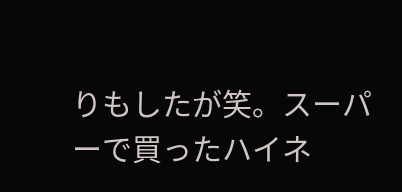りもしたが笑。スーパーで買ったハイネ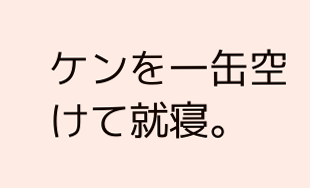ケンを一缶空けて就寝。